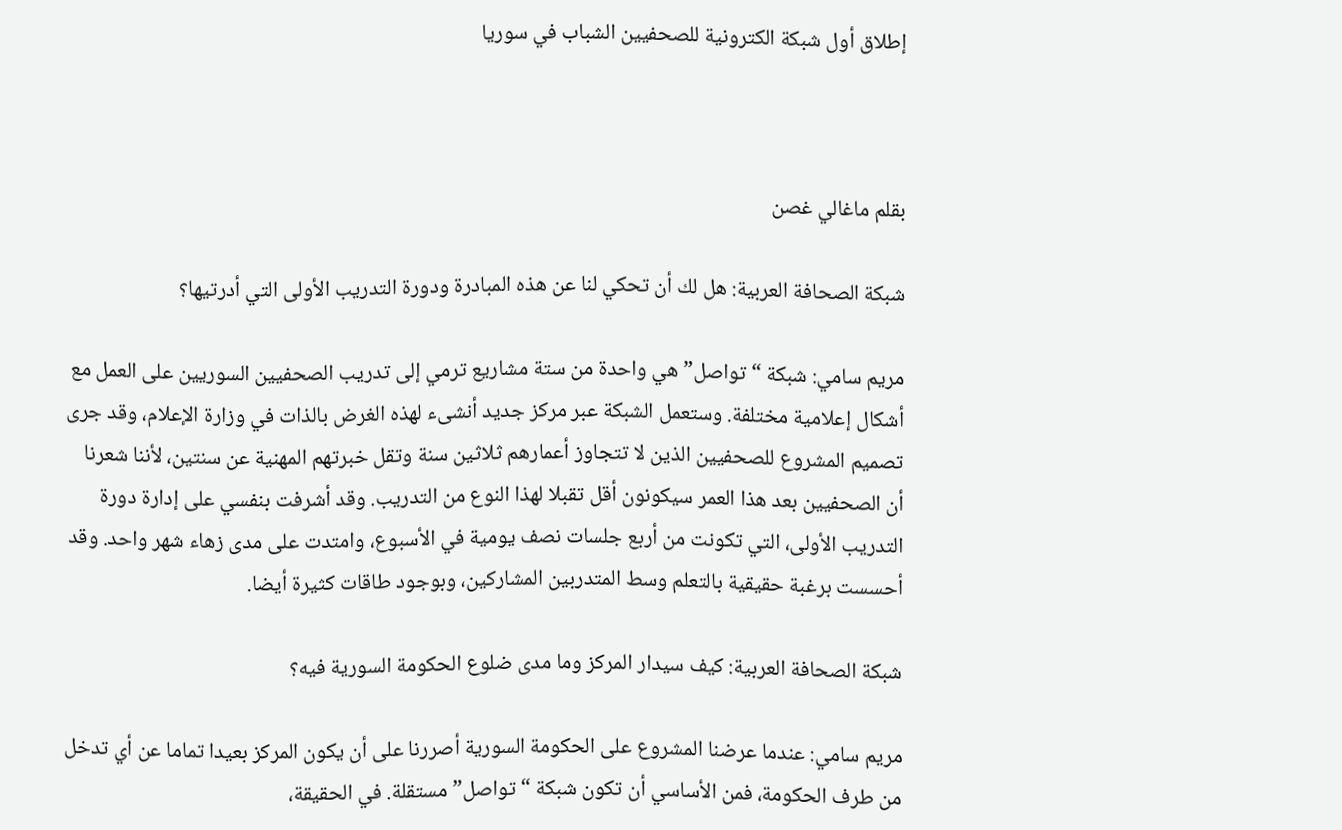إطلاق أول شبكة الكترونية للصحفيين الشباب في سوريا



بقلم ماغالي غصن

شبكة الصحافة العربية: هل لك أن تحكي لنا عن هذه المبادرة ودورة التدريب الأولى التي أدرتيها؟

مريم سامي: شبكة “تواصل” هي واحدة من ستة مشاريع ترمي إلى تدريب الصحفيين السوريين على العمل مع أشكال إعلامية مختلفة. وستعمل الشبكة عبر مركز جديد أنشىء لهذه الغرض بالذات في وزارة الإعلام، وقد جرى تصميم المشروع للصحفيين الذين لا تتجاوز أعمارهم ثلاثين سنة وتقل خبرتهم المهنية عن سنتين، لأننا شعرنا أن الصحفيين بعد هذا العمر سيكونون أقل تقبلا لهذا النوع من التدريب. وقد أشرفت بنفسي على إدارة دورة التدريب الأولى، التي تكونت من أربع جلسات نصف يومية في الأسبوع، وامتدت على مدى زهاء شهر واحد. وقد أحسست برغبة حقيقية بالتعلم وسط المتدربين المشاركين، وبوجود طاقات كثيرة أيضا.

شبكة الصحافة العربية: كيف سيدار المركز وما مدى ضلوع الحكومة السورية فيه؟

مريم سامي: عندما عرضنا المشروع على الحكومة السورية أصررنا على أن يكون المركز بعيدا تماما عن أي تدخل من طرف الحكومة، فمن الأساسي أن تكون شبكة “تواصل” مستقلة. في الحقيقة،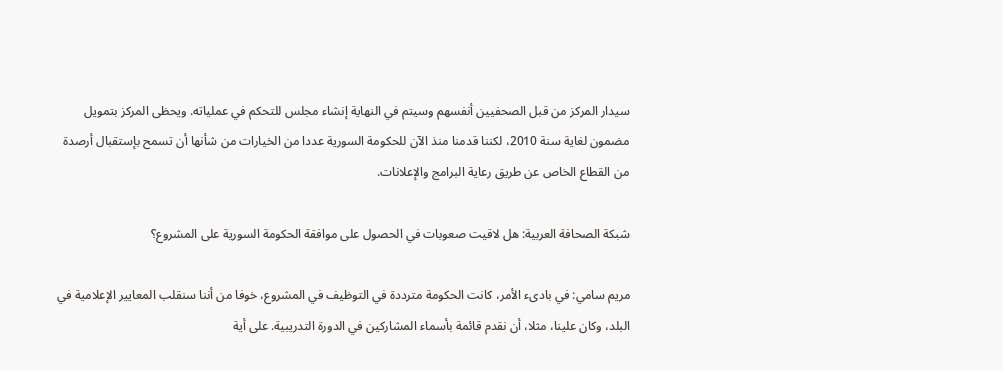سيدار المركز من قبل الصحفيين أنفسهم وسيتم في النهاية إنشاء مجلس للتحكم في عملياته. ويحظى المركز بتمويل مضمون لغاية سنة 2010، لكننا قدمنا منذ الآن للحكومة السورية عددا من الخيارات من شأنها أن تسمح بإستقبال أرصدة من القطاع الخاص عن طريق رعاية البرامج والإعلانات.

شبكة الصحافة العربية: هل لاقيت صعوبات في الحصول على موافقة الحكومة السورية على المشروع؟

مريم سامي: في بادىء الأمر، كانت الحكومة مترددة في التوظيف في المشروع، خوفا من أننا سنقلب المعايير الإعلامية في البلد، وكان علينا، مثلا، أن نقدم قائمة بأسماء المشاركين في الدورة التدريبية. على أية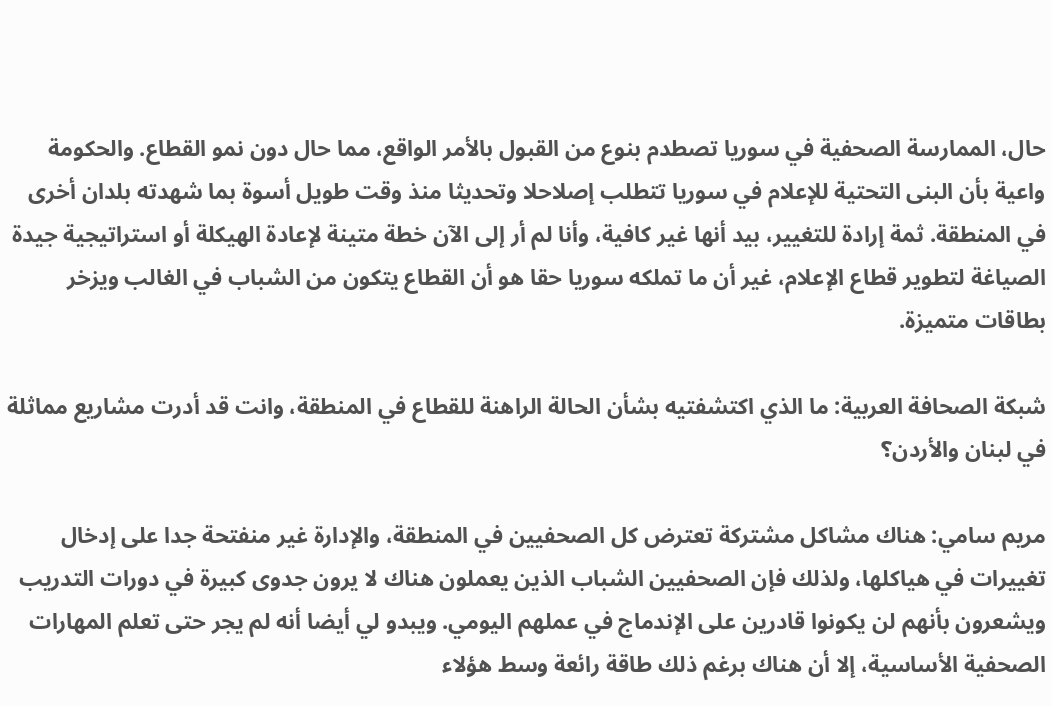حال، الممارسة الصحفية في سوريا تصطدم بنوع من القبول بالأمر الواقع، مما حال دون نمو القطاع. والحكومة واعية بأن البنى التحتية للإعلام في سوريا تتطلب إصلاحلا وتحديثا منذ وقت طويل أسوة بما شهدته بلدان أخرى في المنطقة. ثمة إرادة للتغيير، بيد أنها غير كافية، وأنا لم أر إلى الآن خطة متينة لإعادة الهيكلة أو استراتيجية جيدة الصياغة لتطوير قطاع الإعلام، غير أن ما تملكه سوريا حقا هو أن القطاع يتكون من الشباب في الغالب ويزخر بطاقات متميزة.

شبكة الصحافة العربية: ما الذي اكتشفتيه بشأن الحالة الراهنة للقطاع في المنطقة، وانت قد أدرت مشاريع مماثلة في لبنان والأردن؟

مريم سامي: هناك مشاكل مشتركة تعترض كل الصحفيين في المنطقة، والإدارة غير منفتحة جدا على إدخال تغييرات في هياكلها، ولذلك فإن الصحفيين الشباب الذين يعملون هناك لا يرون جدوى كبيرة في دورات التدريب ويشعرون بأنهم لن يكونوا قادرين على الإندماج في عملهم اليومي. ويبدو لي أيضا أنه لم يجر حتى تعلم المهارات الصحفية الأساسية، إلا أن هناك برغم ذلك طاقة رائعة وسط هؤلاء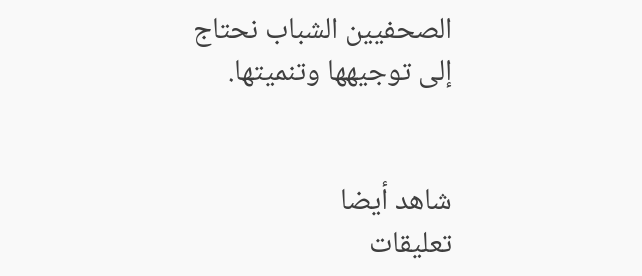الصحفيين الشباب نحتاج إلى توجيهها وتنميتها.


شاهد أيضا
تعليقات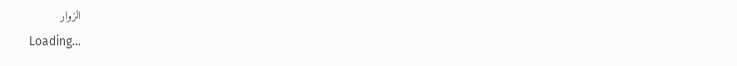الزوار
Loading...